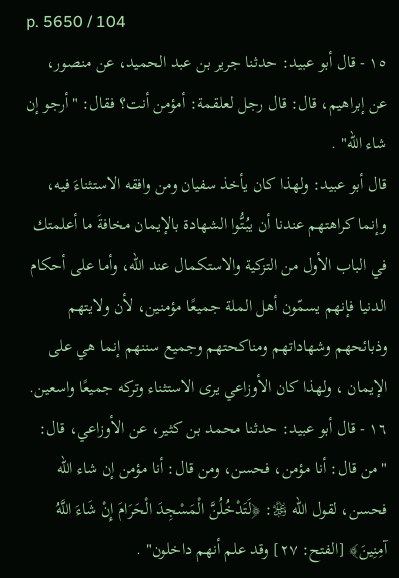p. 5650 / 104
١٥ - قال أبو عبيد: حدثنا جرير بن عبد الحميد، عن منصور، عن إبراهيم، قال: قال رجل لعلقمة: أمؤمن أنت؟ فقال: "أرجو إن شاء الله" .
قال أبو عبيد: ولهذا كان يأخذ سفيان ومن وافقه الاستثناءَ فيه، وإنما كراهتهم عندنا أن يبُتُّوا الشهادة بالإيمان مخافةَ ما أعلمتك في الباب الأول من التزكية والاستكمال عند الله، وأما على أحكام الدنيا فإنهم يسمّون أهل الملة جميعًا مؤمنين، لأن ولايتهم وذبائحهم وشهاداتهم ومناكحتهم وجميع سننهم إنما هي على الإيمان ، ولهذا كان الأوزاعي يرى الاستثناء وتركه جميعًا واسعين.
١٦ - قال أبو عبيد: حدثنا محمد بن كثير، عن الأوزاعي، قال: "من قال: أنا مؤمن، فحسن، ومن قال: أنا مؤمن إن شاء الله فحسن، لقول الله ﷿: ﴿لَتَدْخُلُنَّ الْمَسْجِدَ الْحَرَامَ إِنْ شَاءَ اللَّهُ آمِنِينَ﴾ [الفتح: ٢٧] وقد علم أنهم داخلون" .